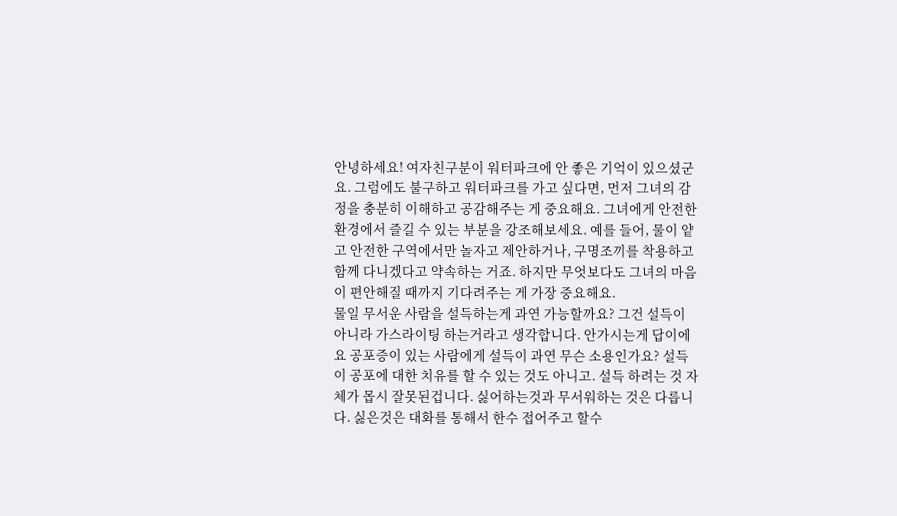안녕하세요! 여자친구분이 워터파크에 안 좋은 기억이 있으셨군요. 그럼에도 불구하고 워터파크를 가고 싶다면, 먼저 그녀의 감정을 충분히 이해하고 공감해주는 게 중요해요. 그녀에게 안전한 환경에서 즐길 수 있는 부분을 강조해보세요. 예를 들어, 물이 얕고 안전한 구역에서만 놀자고 제안하거나, 구명조끼를 착용하고 함께 다니겠다고 약속하는 거죠. 하지만 무엇보다도 그녀의 마음이 편안해질 때까지 기다려주는 게 가장 중요해요.
물일 무서운 사람을 설득하는게 과연 가능할까요? 그건 설득이 아니라 가스라이팅 하는거라고 생각합니다. 안가시는게 답이에요 공포증이 있는 사람에게 설득이 과연 무슨 소용인가요? 설득이 공포에 대한 치유를 할 수 있는 것도 아니고. 설득 하려는 것 자체가 몹시 잘못된겁니다. 싫어하는것과 무서워하는 것은 다릅니다. 싫은것은 대화를 통해서 한수 접어주고 할수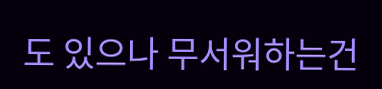도 있으나 무서워하는건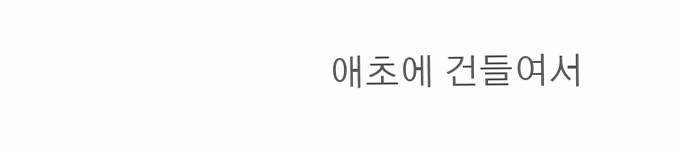애초에 건들여서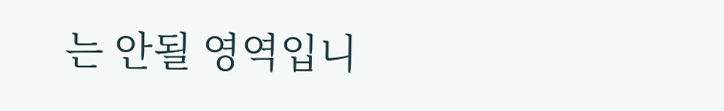는 안될 영역입니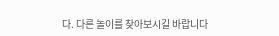다. 다른 놀이를 찾아보시길 바랍니다